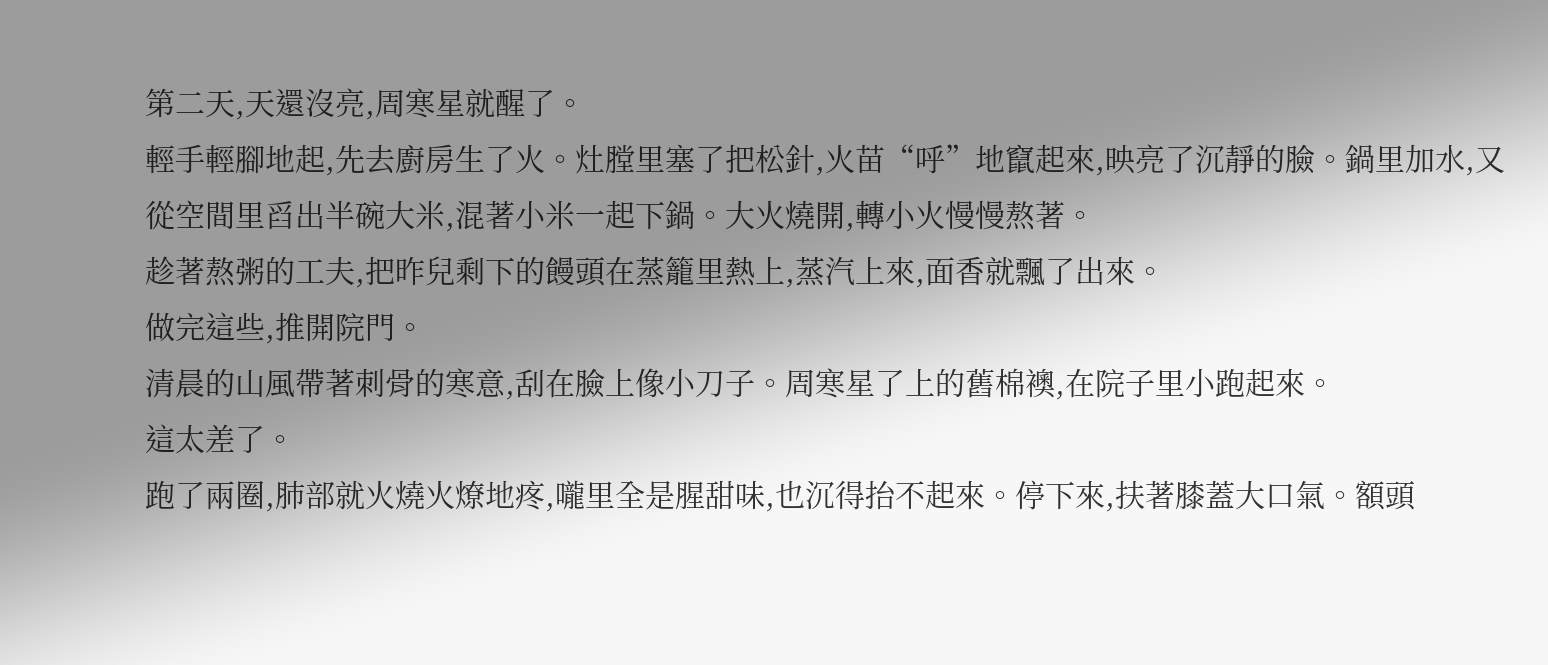第二天,天還沒亮,周寒星就醒了。
輕手輕腳地起,先去廚房生了火。灶膛里塞了把松針,火苗“呼”地竄起來,映亮了沉靜的臉。鍋里加水,又從空間里舀出半碗大米,混著小米一起下鍋。大火燒開,轉小火慢慢熬著。
趁著熬粥的工夫,把昨兒剩下的饅頭在蒸籠里熱上,蒸汽上來,面香就飄了出來。
做完這些,推開院門。
清晨的山風帶著刺骨的寒意,刮在臉上像小刀子。周寒星了上的舊棉襖,在院子里小跑起來。
這太差了。
跑了兩圈,肺部就火燒火燎地疼,嚨里全是腥甜味,也沉得抬不起來。停下來,扶著膝蓋大口氣。額頭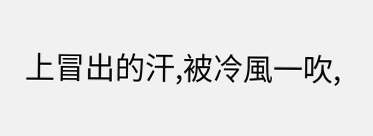上冒出的汗,被冷風一吹,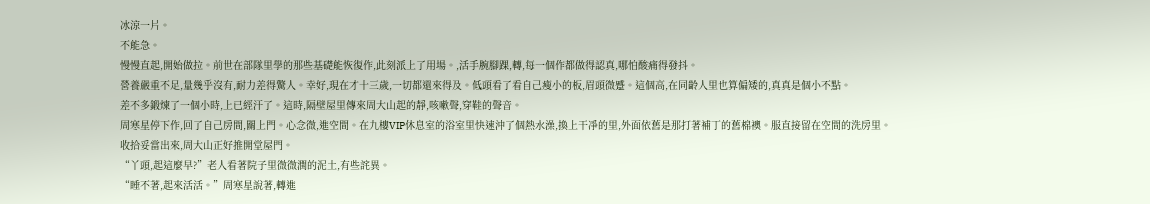冰涼一片。
不能急。
慢慢直起,開始做拉。前世在部隊里學的那些基礎能恢復作,此刻派上了用場。,活手腕腳踝,轉,每一個作都做得認真,哪怕酸痛得發抖。
營養嚴重不足,量幾乎沒有,耐力差得驚人。幸好,現在才十三歲,一切都還來得及。低頭看了看自己瘦小的板,眉頭微蹙。這個高,在同齡人里也算偏矮的,真真是個小不點。
差不多鍛煉了一個小時,上已經汗了。這時,隔壁屋里傳來周大山起的靜,咳嗽聲,穿鞋的聲音。
周寒星停下作,回了自己房間,關上門。心念微,進空間。在九樓VIP休息室的浴室里快速沖了個熱水澡,換上干凈的里,外面依舊是那打著補丁的舊棉襖。服直接留在空間的洗房里。
收拾妥當出來,周大山正好推開堂屋門。
“丫頭,起這麼早?”老人看著院子里微微潤的泥土,有些詫異。
“睡不著,起來活活。”周寒星說著,轉進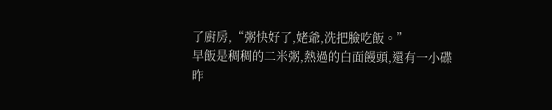了廚房,“粥快好了,姥爺,洗把臉吃飯。”
早飯是稠稠的二米粥,熱過的白面饅頭,還有一小碟昨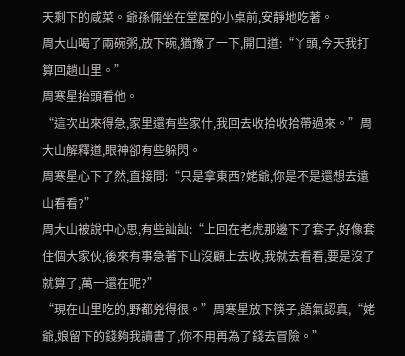天剩下的咸菜。爺孫倆坐在堂屋的小桌前,安靜地吃著。
周大山喝了兩碗粥,放下碗,猶豫了一下,開口道:“丫頭,今天我打算回趟山里。”
周寒星抬頭看他。
“這次出來得急,家里還有些家什,我回去收拾收拾帶過來。”周大山解釋道,眼神卻有些躲閃。
周寒星心下了然,直接問:“只是拿東西?姥爺,你是不是還想去遠山看看?”
周大山被說中心思,有些訕訕:“上回在老虎那邊下了套子,好像套住個大家伙,後來有事急著下山沒顧上去收,我就去看看,要是沒了就算了,萬一還在呢?”
“現在山里吃的,野都兇得很。”周寒星放下筷子,語氣認真,“姥爺,娘留下的錢夠我讀書了,你不用再為了錢去冒險。”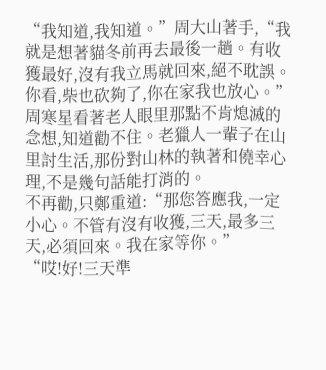“我知道,我知道。”周大山著手,“我就是想著貓冬前再去最後一趟。有收獲最好,沒有我立馬就回來,絕不耽誤。你看,柴也砍夠了,你在家我也放心。”
周寒星看著老人眼里那點不肯熄滅的念想,知道勸不住。老獵人一輩子在山里討生活,那份對山林的執著和僥幸心理,不是幾句話能打消的。
不再勸,只鄭重道:“那您答應我,一定小心。不管有沒有收獲,三天,最多三天,必須回來。我在家等你。”
“哎!好!三天準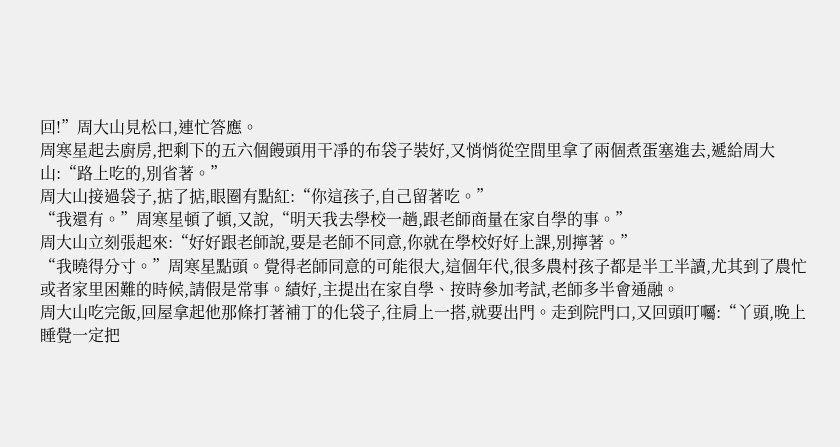回!”周大山見松口,連忙答應。
周寒星起去廚房,把剩下的五六個饅頭用干凈的布袋子裝好,又悄悄從空間里拿了兩個煮蛋塞進去,遞給周大山:“路上吃的,別省著。”
周大山接過袋子,掂了掂,眼圈有點紅:“你這孩子,自己留著吃。”
“我還有。”周寒星頓了頓,又說,“明天我去學校一趟,跟老師商量在家自學的事。”
周大山立刻張起來:“好好跟老師說,要是老師不同意,你就在學校好好上課,別擰著。”
“我曉得分寸。”周寒星點頭。覺得老師同意的可能很大,這個年代,很多農村孩子都是半工半讀,尤其到了農忙或者家里困難的時候,請假是常事。績好,主提出在家自學、按時參加考試,老師多半會通融。
周大山吃完飯,回屋拿起他那條打著補丁的化袋子,往肩上一搭,就要出門。走到院門口,又回頭叮囑:“丫頭,晚上睡覺一定把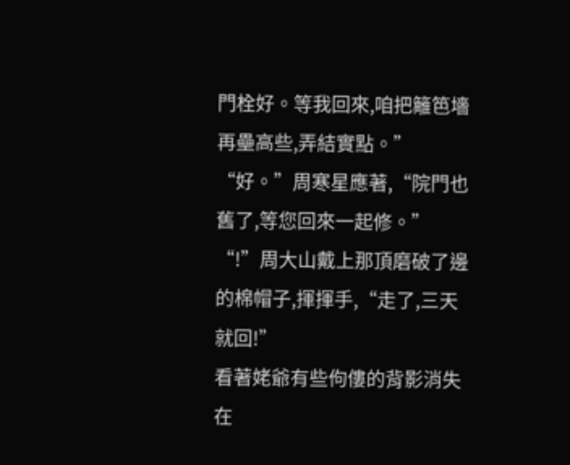門栓好。等我回來,咱把籬笆墻再壘高些,弄結實點。”
“好。”周寒星應著,“院門也舊了,等您回來一起修。”
“!”周大山戴上那頂磨破了邊的棉帽子,揮揮手,“走了,三天就回!”
看著姥爺有些佝僂的背影消失在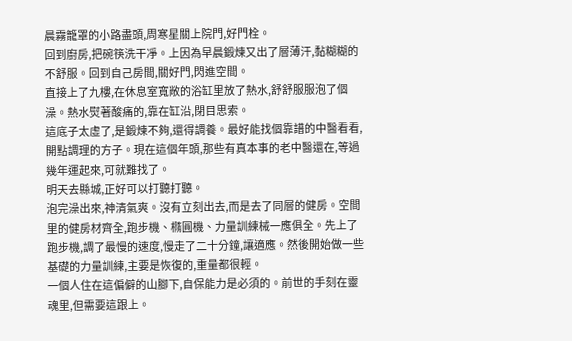晨霧籠罩的小路盡頭,周寒星關上院門,好門栓。
回到廚房,把碗筷洗干凈。上因為早晨鍛煉又出了層薄汗,黏糊糊的不舒服。回到自己房間,關好門,閃進空間。
直接上了九樓,在休息室寬敞的浴缸里放了熱水,舒舒服服泡了個澡。熱水熨著酸痛的,靠在缸沿,閉目思索。
這底子太虛了,是鍛煉不夠,還得調養。最好能找個靠譜的中醫看看,開點調理的方子。現在這個年頭,那些有真本事的老中醫還在,等過幾年運起來,可就難找了。
明天去縣城,正好可以打聽打聽。
泡完澡出來,神清氣爽。沒有立刻出去,而是去了同層的健房。空間里的健房材齊全,跑步機、橢圓機、力量訓練械一應俱全。先上了跑步機,調了最慢的速度,慢走了二十分鐘,讓適應。然後開始做一些基礎的力量訓練,主要是恢復的,重量都很輕。
一個人住在這偏僻的山腳下,自保能力是必須的。前世的手刻在靈魂里,但需要這跟上。